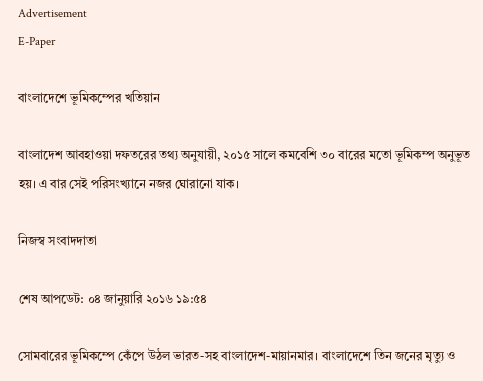Advertisement
E-Paper

বাংলাদেশে ভূমিকম্পের খতিয়ান

বাংলাদেশ আবহাওয়া দফতরের তথ্য অনুযায়ী, ২০১৫ সালে কমবেশি ৩০ বারের মতো ভূমিকম্প অনুভূত হয়। এ বার সেই পরিসংখ্যানে নজর ঘোরানো যাক।

নিজস্ব সংবাদদাতা

শেষ আপডেট: ০৪ জানুয়ারি ২০১৬ ১৯:৫৪

সোমবারের ভূমিকম্পে কেঁপে উঠল ভারত-সহ বাংলাদেশ-মায়ানমার। বাংলাদেশে তিন জনের মৃত্যু ও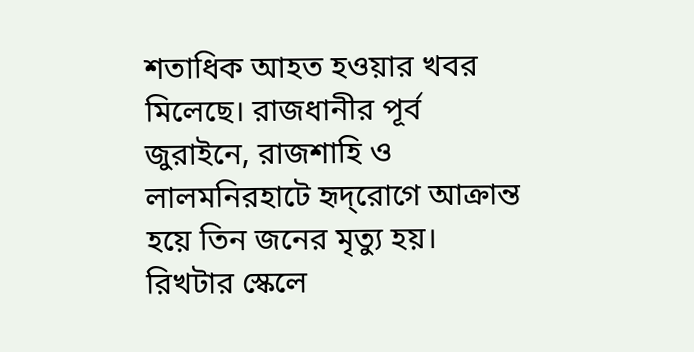শতাধিক আহত হওয়ার খবর মিলেছে। রাজধানীর পূর্ব জুরাইনে, রাজশাহি ও লালমনিরহাটে হৃদ্‌রোগে আক্রান্ত হয়ে তিন জনের মৃত্যু হয়। রিখটার স্কেলে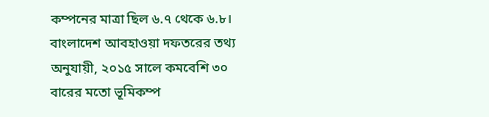কম্পনের মাত্রা ছিল ৬.৭ থেকে ৬.৮। বাংলাদেশ আবহাওয়া দফতরের তথ্য অনুযায়ী, ২০১৫ সালে কমবেশি ৩০ বারের মতো ভূমিকম্প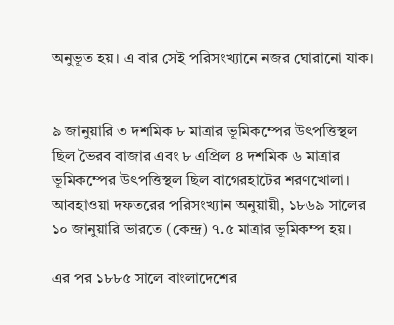অনুভূত হয়। এ বার সেই পরিসংখ্যানে নজর ঘোরানো যাক।


৯ জানুয়ারি ৩ দশমিক ৮ মাত্রার ভূমিকম্পের উৎপত্তিস্থল ছিল ভৈরব বাজার এবং ৮ এপ্রিল ৪ দশমিক ৬ মাত্রার ভূমিকম্পের উৎপত্তিস্থল ছিল বাগেরহাটের শরণখোলা। আবহাওয়া দফতরের পরিসংখ্যান অনুয়ায়ী, ১৮৬৯ সালের ১০ জানুয়ারি ভারতে (কেন্দ্র) ৭.৫ মাত্রার ভূমিকম্প হয়।

এর পর ১৮৮৫ সালে বাংলাদেশের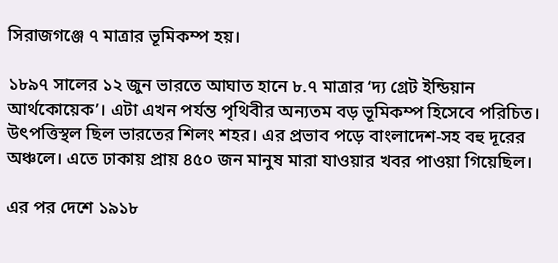সিরাজগঞ্জে ৭ মাত্রার ভূমিকম্প হয়।

১৮৯৭ সালের ১২ জুন ভারতে আঘাত হানে ৮.৭ মাত্রার ‘দ্য গ্রেট ইন্ডিয়ান আর্থকোয়েক’। এটা এখন পর্যন্ত পৃথিবীর অন্যতম বড় ভূমিকম্প হিসেবে পরিচিত। উৎপত্তিস্থল ছিল ভারতের শিলং শহর। এর প্রভাব পড়ে বাংলাদেশ-সহ বহু দূরের অঞ্চলে। এতে ঢাকায় প্রায় ৪৫০ জন মানুষ মারা যাওয়ার খবর পাওয়া গিয়েছিল।

এর পর দেশে ১৯১৮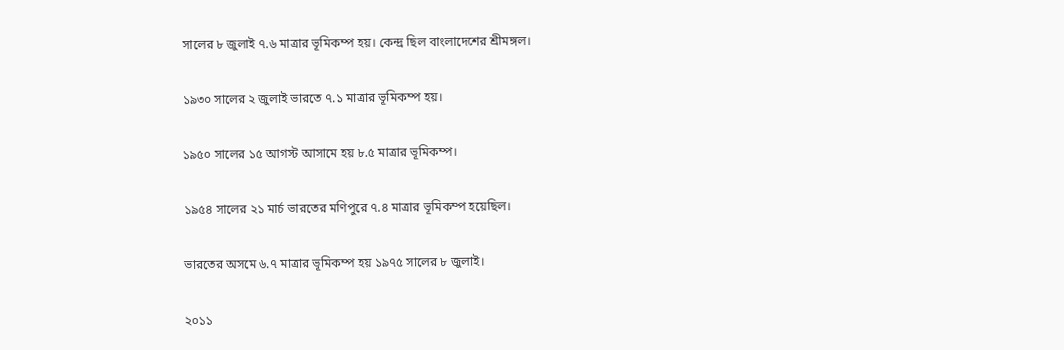সালের ৮ জুলাই ৭.৬ মাত্রার ভূমিকম্প হয়। কেন্দ্র ছিল বাংলাদেশের শ্রীমঙ্গল।

১৯৩০ সালের ২ জুলাই ভারতে ৭.১ মাত্রার ভূমিকম্প হয়।

১৯৫০ সালের ১৫ আগস্ট আসামে হয় ৮.৫ মাত্রার ভূমিকম্প।

১৯৫৪ সালের ২১ মার্চ ভারতের মণিপুরে ৭.৪ মাত্রার ভূমিকম্প হয়েছিল।

ভারতের অসমে ৬.৭ মাত্রার ভূমিকম্প হয় ১৯৭৫ সালের ৮ জুলাই।

২০১১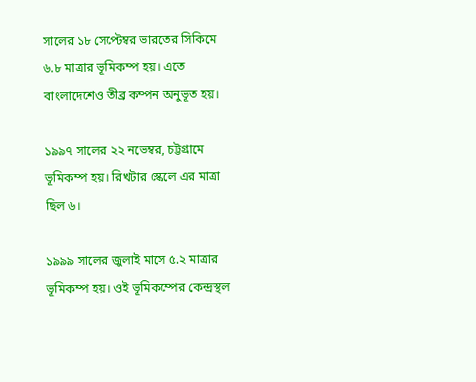সালের ১৮ সেপ্টেম্বর ভারতের সিকিমে ৬.৮ মাত্রার ভূমিকম্প হয়। এতে বাংলাদেশেও তীব্র কম্পন অনুভূত হয়।

১৯৯৭ সালের ২২ নভেম্বর, চট্টগ্রামে ভূমিকম্প হয়। রিখটার স্কেলে এর মাত্রা ছিল ৬।

১৯৯৯ সালের জুলাই মাসে ৫.২ মাত্রার ভূমিকম্প হয়। ওই ভূমিকম্পের কেন্দ্রস্থল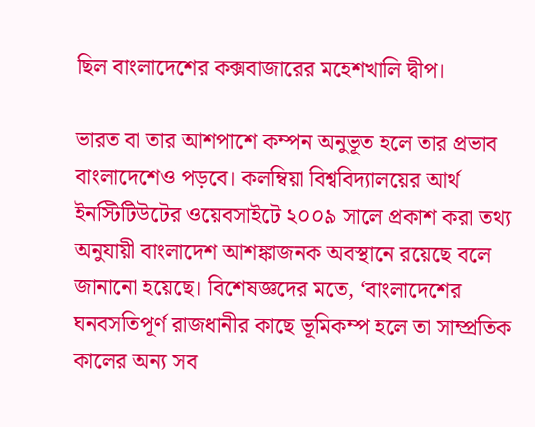ছিল বাংলাদেশের কক্সবাজারের মহেশখালি দ্বীপ।

ভারত বা তার আশপাশে কম্পন অনুভূত হলে তার প্রভাব বাংলাদেশেও পড়বে। কলম্বিয়া বিশ্ববিদ্যালয়ের আর্থ ইনস্টিটিউটের ওয়েবসাইটে ২০০৯ সালে প্রকাশ করা তথ্য অনুযায়ী বাংলাদেশ আশঙ্কাজনক অবস্থানে রয়েছে বলে জানানো হয়েছে। বিশেষজ্ঞদের মতে, ‘বাংলাদেশের ঘনবসতিপূর্ণ রাজধানীর কাছে ভূমিকম্প হলে তা সাম্প্রতিক কালের অন্য সব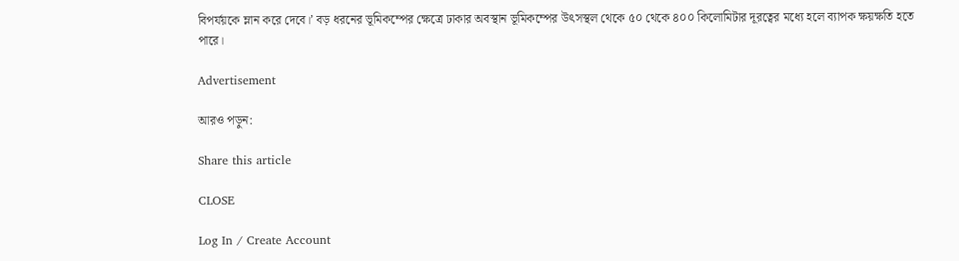বিপর্যয়কে ম্লান করে দেবে।’ বড় ধরনের ভূমিকম্পের ক্ষেত্রে ঢাকার অবস্থান ভূমিকম্পের উৎসস্থল থেকে ৫০ থেকে ৪০০ কিলোমিটার দূরত্বের মধ্যে হলে ব্যাপক ক্ষয়ক্ষতি হতে পারে।

Advertisement

আরও পড়ুন:

Share this article

CLOSE

Log In / Create Account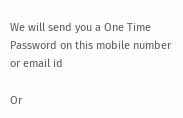We will send you a One Time Password on this mobile number or email id

Or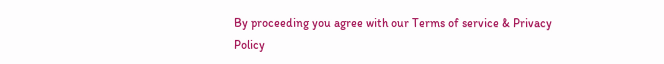By proceeding you agree with our Terms of service & Privacy Policy